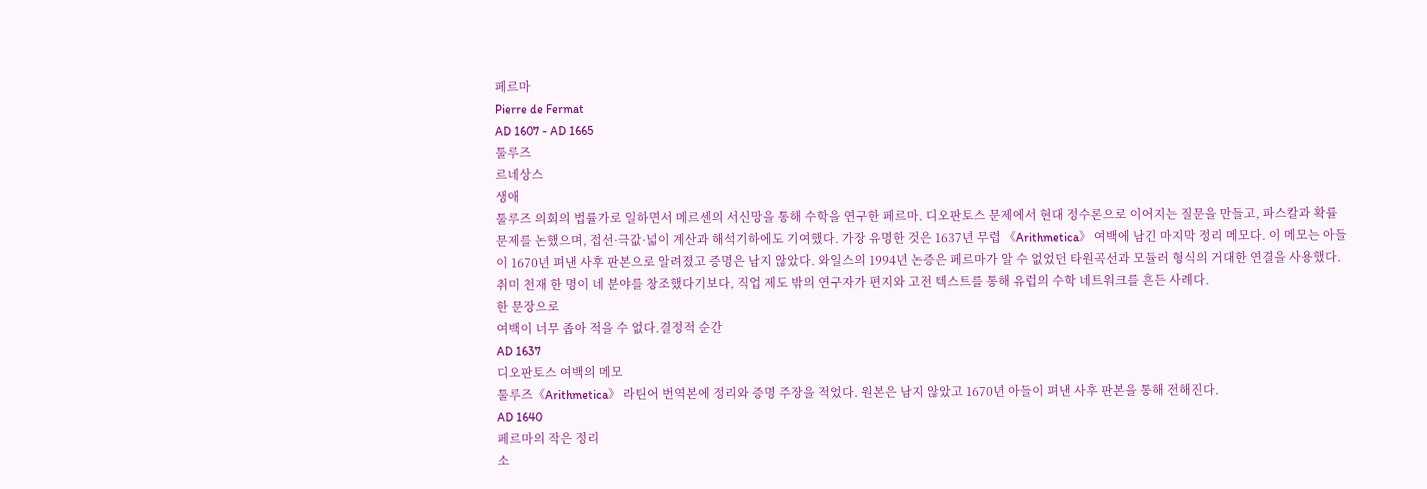페르마
Pierre de Fermat
AD 1607 - AD 1665
툴루즈
르네상스
생애
툴루즈 의회의 법률가로 일하면서 메르센의 서신망을 통해 수학을 연구한 페르마. 디오판토스 문제에서 현대 정수론으로 이어지는 질문을 만들고, 파스칼과 확률 문제를 논했으며, 접선·극값·넓이 계산과 해석기하에도 기여했다. 가장 유명한 것은 1637년 무렵 《Arithmetica》 여백에 남긴 마지막 정리 메모다. 이 메모는 아들이 1670년 펴낸 사후 판본으로 알려졌고 증명은 남지 않았다. 와일스의 1994년 논증은 페르마가 알 수 없었던 타원곡선과 모듈러 형식의 거대한 연결을 사용했다. 취미 천재 한 명이 네 분야를 창조했다기보다, 직업 제도 밖의 연구자가 편지와 고전 텍스트를 통해 유럽의 수학 네트워크를 흔든 사례다.
한 문장으로
여백이 너무 좁아 적을 수 없다.결정적 순간
AD 1637
디오판토스 여백의 메모
툴루즈《Arithmetica》 라틴어 번역본에 정리와 증명 주장을 적었다. 원본은 남지 않았고 1670년 아들이 펴낸 사후 판본을 통해 전해진다.
AD 1640
페르마의 작은 정리
소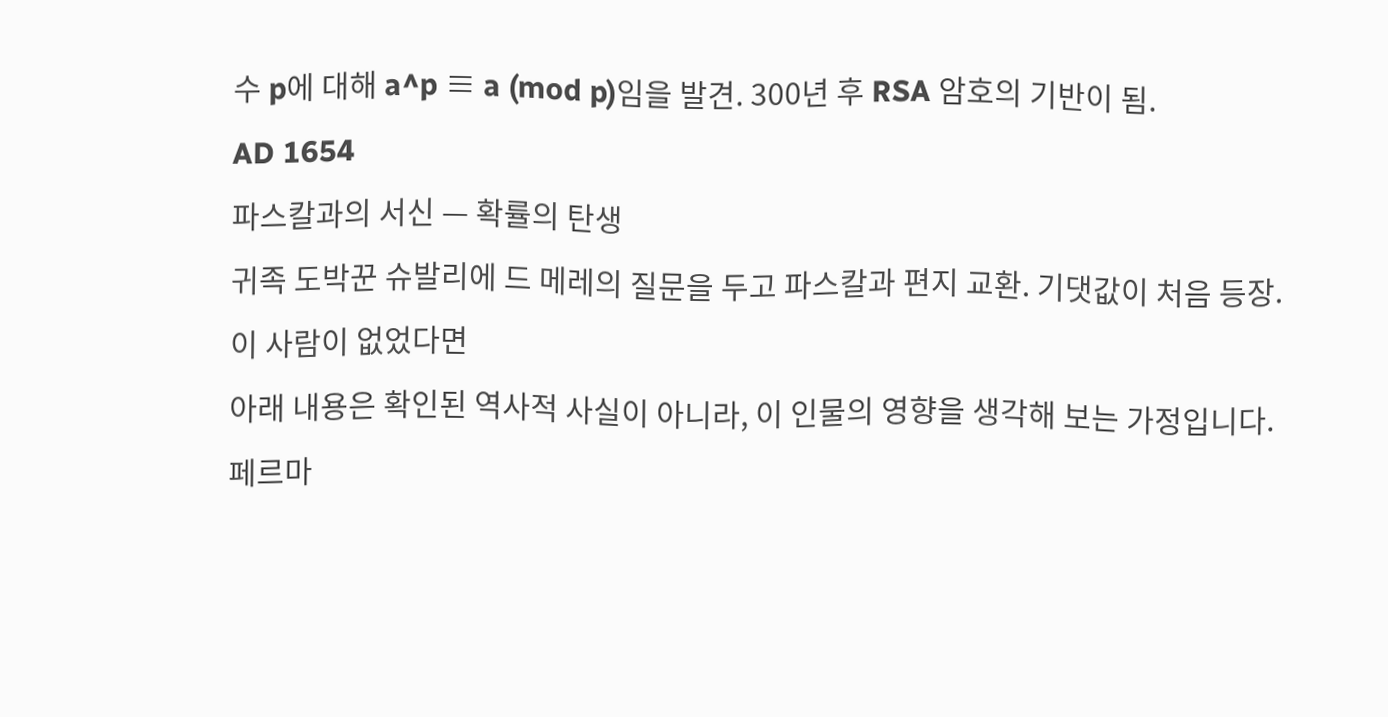수 p에 대해 a^p ≡ a (mod p)임을 발견. 300년 후 RSA 암호의 기반이 됨.
AD 1654
파스칼과의 서신 — 확률의 탄생
귀족 도박꾼 슈발리에 드 메레의 질문을 두고 파스칼과 편지 교환. 기댓값이 처음 등장.
이 사람이 없었다면
아래 내용은 확인된 역사적 사실이 아니라, 이 인물의 영향을 생각해 보는 가정입니다.
페르마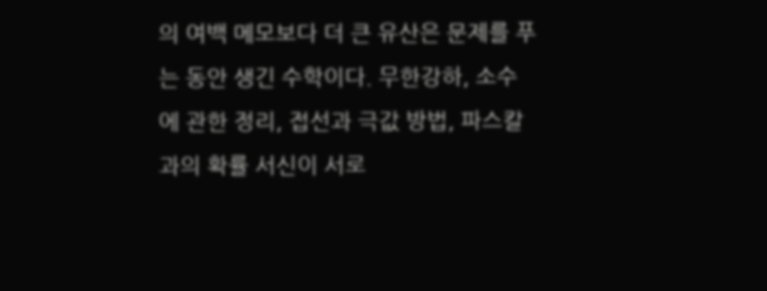의 여백 메모보다 더 큰 유산은 문제를 푸는 동안 생긴 수학이다. 무한강하, 소수에 관한 정리, 접선과 극값 방법, 파스칼과의 확률 서신이 서로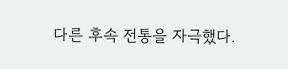다른 후속 전통을 자극했다.